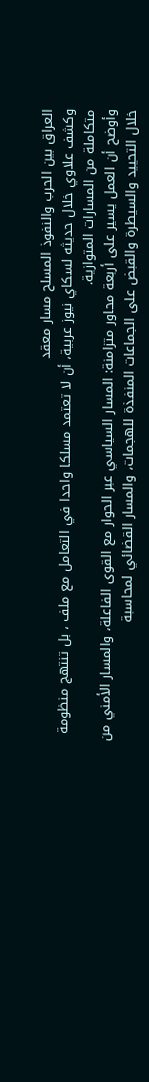العراق بين الحرب والنفوذ المسلح مسار معقد
وكشف علاوي خلال حديثه لسكاي نيوز عربية، أن لا تعتمد مسلكا واحدا في التعامل مع ملف ، بل تنتهج منظومة متكاملة من المسارات المتوازية.
وأوضح أن العمل يسير على أربعة محاور متزامنة: المسار السياسي عبر الحوار مع القوى الفاعلة، والمسار الأمني من خلال التحييد والسيطرة والقبض على الجماعات المنفذة للهجمات، والمسار القضائي لمحاسبة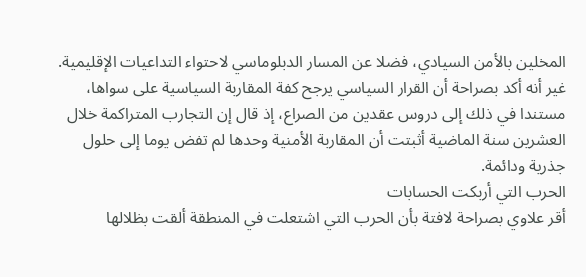المخلين بالأمن السيادي، فضلا عن المسار الدبلوماسي لاحتواء التداعيات الإقليمية.
غير أنه أكد بصراحة أن القرار السياسي يرجح كفة المقاربة السياسية على سواها، مستندا في ذلك إلى دروس عقدين من الصراع، إذ قال إن التجارب المتراكمة خلال العشرين سنة الماضية أثبتت أن المقاربة الأمنية وحدها لم تفض يوما إلى حلول جذرية ودائمة.
الحرب التي أربكت الحسابات
أقر علاوي بصراحة لافتة بأن الحرب التي اشتعلت في المنطقة ألقت بظلالها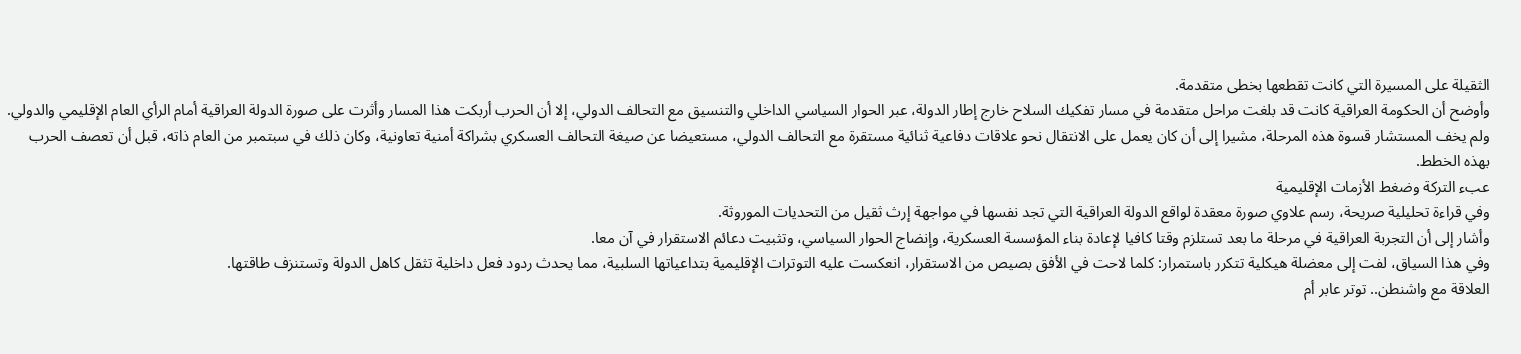الثقيلة على المسيرة التي كانت تقطعها بخطى متقدمة.
وأوضح أن الحكومة العراقية كانت قد بلغت مراحل متقدمة في مسار تفكيك السلاح خارج إطار الدولة، عبر الحوار السياسي الداخلي والتنسيق مع التحالف الدولي، إلا أن الحرب أربكت هذا المسار وأثرت على صورة الدولة العراقية أمام الرأي العام الإقليمي والدولي.
ولم يخف المستشار قسوة هذه المرحلة، مشيرا إلى أن كان يعمل على الانتقال نحو علاقات دفاعية ثنائية مستقرة مع التحالف الدولي، مستعيضا عن صيغة التحالف العسكري بشراكة أمنية تعاونية، وكان ذلك في سبتمبر من العام ذاته، قبل أن تعصف الحرب بهذه الخطط.
عبء التركة وضغط الأزمات الإقليمية
وفي قراءة تحليلية صريحة، رسم علاوي صورة معقدة لواقع الدولة العراقية التي تجد نفسها في مواجهة إرث ثقيل من التحديات الموروثة.
وأشار إلى أن التجربة العراقية في مرحلة ما بعد تستلزم وقتا كافيا لإعادة بناء المؤسسة العسكرية، وإنضاج الحوار السياسي، وتثبيت دعائم الاستقرار في آن معا.
وفي هذا السياق، لفت إلى معضلة هيكلية تتكرر باستمرار: كلما لاحت في الأفق بصيص من الاستقرار، انعكست عليه التوترات الإقليمية بتداعياتها السلبية، مما يحدث ردود فعل داخلية تثقل كاهل الدولة وتستنزف طاقتها.
العلاقة مع واشنطن.. توتر عابر أم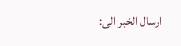ارسال الخبر الى: